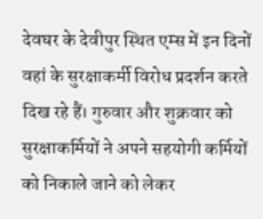देवघर के देवीपुर स्थित एम्स में इन दिनों वहां के सुरक्षाकर्मी विरोध प्रदर्शन करते दिख रहे हैं। गुरुवार और शुक्रवार को सुरक्षाकर्मियों ने अपने सहयोगी कर्मियों को निकाले जाने को लेकर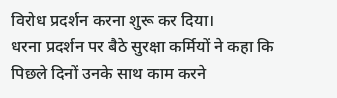विरोध प्रदर्शन करना शुरू कर दिया।
धरना प्रदर्शन पर बैठे सुरक्षा कर्मियों ने कहा कि पिछले दिनों उनके साथ काम करने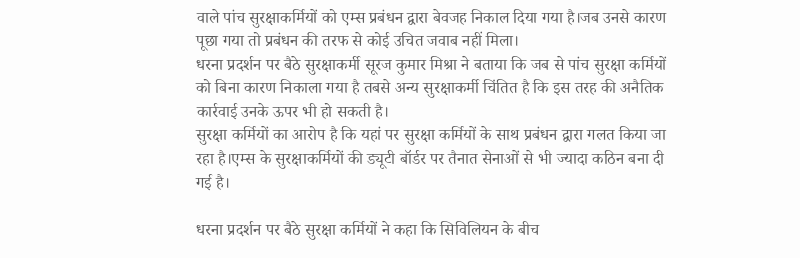वाले पांच सुरक्षाकर्मियों को एम्स प्रबंधन द्वारा बेवजह निकाल दिया गया है।जब उनसे कारण पूछा गया तो प्रबंधन की तरफ से कोई उचित जवाब नहीं मिला।
धरना प्रदर्शन पर बैठे सुरक्षाकर्मी सूरज कुमार मिश्रा ने बताया कि जब से पांच सुरक्षा कर्मियों को बिना कारण निकाला गया है तबसे अन्य सुरक्षाकर्मी चिंतित है कि इस तरह की अनैतिक कार्रवाई उनके ऊपर भी हो सकती है।
सुरक्षा कर्मियों का आरोप है कि यहां पर सुरक्षा कर्मियों के साथ प्रबंधन द्वारा गलत किया जा रहा है।एम्स के सुरक्षाकर्मियों की ड्यूटी बॉर्डर पर तैनात सेनाओं से भी ज्यादा कठिन बना दी गई है।

धरना प्रदर्शन पर बैठे सुरक्षा कर्मियों ने कहा कि सिविलियन के बीच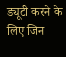ड्यूटी करने के लिए जिन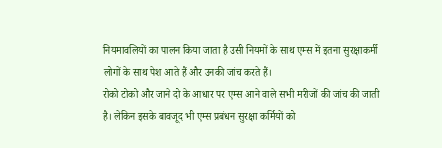नियमावलियों का पालन किया जाता है उसी नियमों के साथ एम्स में इतना सुरक्षाकर्मी लोगों के साथ पेश आते हैं और उनकी जांच करते हैं।
रोको टोको और जाने दो के आधार पर एम्स आने वाले सभी मरीजों की जांच की जाती है। लेकिन इसके बावजूद भी एम्स प्रबंधन सुरक्षा कर्मियों को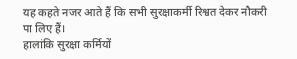यह कहते नजर आते हैं कि सभी सुरक्षाकर्मी रिश्वत देकर नौकरी पा लिए हैं।
हालांकि सुरक्षा कर्मियों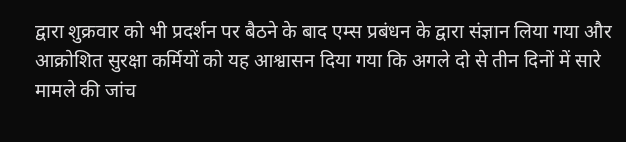द्वारा शुक्रवार को भी प्रदर्शन पर बैठने के बाद एम्स प्रबंधन के द्वारा संज्ञान लिया गया और आक्रोशित सुरक्षा कर्मियों को यह आश्वासन दिया गया कि अगले दो से तीन दिनों में सारे मामले की जांच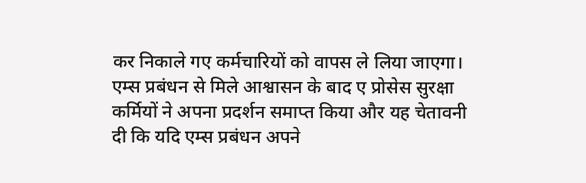कर निकाले गए कर्मचारियों को वापस ले लिया जाएगा।
एम्स प्रबंधन से मिले आश्वासन के बाद ए प्रोसेस सुरक्षा कर्मियों ने अपना प्रदर्शन समाप्त किया और यह चेतावनी दी कि यदि एम्स प्रबंधन अपने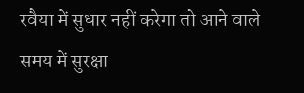रवैया में सुधार नहीं करेगा तो आने वाले समय में सुरक्षा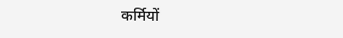कर्मियों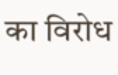का विरोध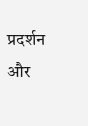प्रदर्शन और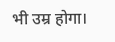भी उम्र होगा।